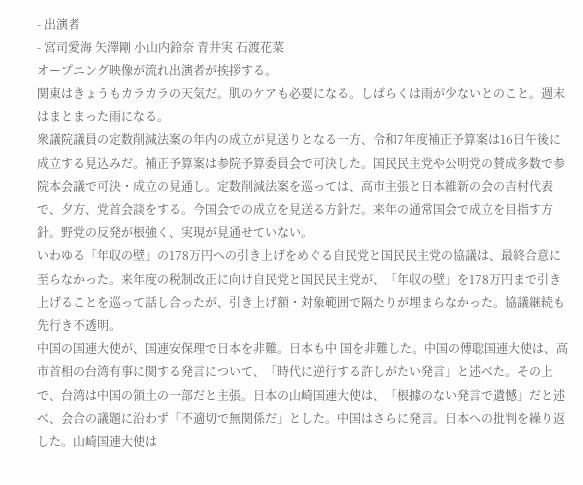- 出演者
- 宮司愛海 矢澤剛 小山内鈴奈 青井実 石渡花菜
オープニング映像が流れ出演者が挨拶する。
関東はきょうもカラカラの天気だ。肌のケアも必要になる。しばらくは雨が少ないとのこと。週末はまとまった雨になる。
衆議院議員の定数削減法案の年内の成立が見送りとなる一方、令和7年度補正予算案は16日午後に成立する見込みだ。補正予算案は参院予算委員会で可決した。国民民主党や公明党の賛成多数で参院本会議で可決・成立の見通し。定数削減法案を巡っては、高市主張と日本維新の会の吉村代表で、夕方、党首会談をする。今国会での成立を見送る方針だ。来年の通常国会で成立を目指す方針。野党の反発が根強く、実現が見通せていない。
いわゆる「年収の壁」の178万円への引き上げをめぐる自民党と国民民主党の協議は、最終合意に至らなかった。来年度の税制改正に向け自民党と国民民主党が、「年収の壁」を178万円まで引き上げることを巡って話し合ったが、引き上げ額・対象範囲で隔たりが埋まらなかった。協議継続も先行き不透明。
中国の国連大使が、国連安保理で日本を非難。日本も中 国を非難した。中国の傅聡国連大使は、高市首相の台湾有事に関する発言について、「時代に逆行する許しがたい発言」と述べた。その上で、台湾は中国の領土の一部だと主張。日本の山崎国連大使は、「根據のない発言で遺憾」だと述べ、会合の議題に沿わず「不適切で無関係だ」とした。中国はさらに発言。日本への批判を繰り返した。山崎国連大使は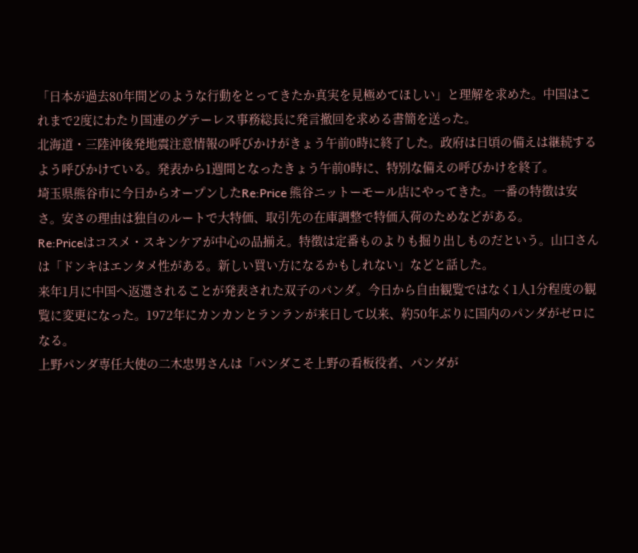「日本が過去80年間どのような行動をとってきたか真実を見極めてほしい」と理解を求めた。中国はこれまで2度にわたり国連のグテーレス事務総長に発言撤回を求める書簡を送った。
北海道・三陸沖後発地震注意情報の呼びかけがきょう午前0時に終了した。政府は日頃の備えは継続するよう呼びかけている。発表から1週間となったきょう午前0時に、特別な備えの呼びかけを終了。
埼玉県熊谷市に今日からオープンしたRe:Price 熊谷ニットーモール店にやってきた。一番の特徴は安さ。安さの理由は独自のルートで大特価、取引先の在庫調整で特価入荷のためなどがある。
Re:Priceはコスメ・スキンケアが中心の品揃え。特徴は定番ものよりも掘り出しものだという。山口さんは「ドンキはエンタメ性がある。新しい買い方になるかもしれない」などと話した。
来年1月に中国へ返還されることが発表された双子のパンダ。今日から自由観覧ではなく1人1分程度の観覧に変更になった。1972年にカンカンとランランが来日して以来、約50年ぶりに国内のパンダがゼロになる。
上野パンダ専任大使の二木忠男さんは「パンダこそ上野の看板役者、パンダが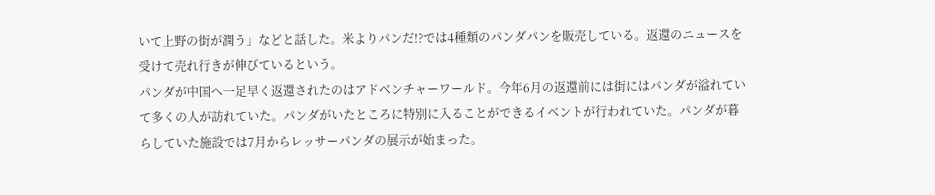いて上野の街が潤う」などと話した。米よりパンだ!?では4種類のパンダパンを販売している。返還のニュースを受けて売れ行きが伸びているという。
パンダが中国へ一足早く返還されたのはアドベンチャーワールド。今年6月の返還前には街にはパンダが溢れていて多くの人が訪れていた。パンダがいたところに特別に入ることができるイベントが行われていた。パンダが暮らしていた施設では7月からレッサーパンダの展示が始まった。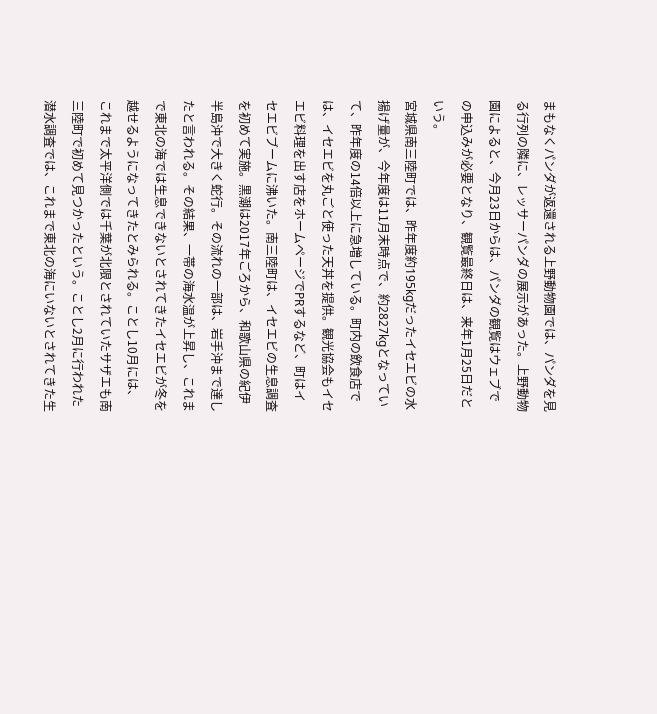まもなくパンダが返還される上野動物園では、パンダを見る行列の隣に、レッサーパンダの展示があった。上野動物園によると、今月23日からは、パンダの観覧はウェブでの申込みが必要となり、観覧最終日は、来年1月25日だという。
宮城県南三陸町では、昨年度約195kgだったイセエビの水揚げ量が、今年度は11月末時点で、約2827kgとなっていて、昨年度の14倍以上に急増している。町内の飲食店では、イセエビを丸ごと使った天丼を提供。観光協会もイセエビ料理を出す店をホームページでPRするなど、町はイセエビブームに沸いた。南三陸町は、イセエビの生息調査を初めて実施。黒潮は2017年ごろから、和歌山県の紀伊半島沖で大きく蛇行。その流れの一部は、岩手沖まで達したと言われる。その結果、一帯の海水温が上昇し、これまで東北の海では生息できないとされてきたイセエビが冬を越せるようになってきたとみられる。ことし10月には、これまで太平洋側では千葉が北限とされていたサザエも南三陸町で初めて見つかったという。ことし2月に行われた潜水調査では、これまで東北の海にいないとされてきた生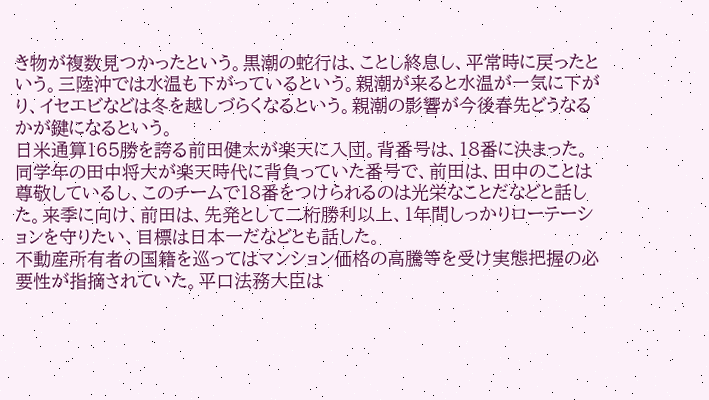き物が複数見つかったという。黒潮の蛇行は、ことし終息し、平常時に戻ったという。三陸沖では水温も下がっているという。親潮が来ると水温が一気に下がり、イセエビなどは冬を越しづらくなるという。親潮の影響が今後春先どうなるかが鍵になるという。
日米通算165勝を誇る前田健太が楽天に入団。背番号は、18番に決まった。同学年の田中将大が楽天時代に背負っていた番号で、前田は、田中のことは尊敬しているし、このチームで18番をつけられるのは光栄なことだなどと話した。来季に向け、前田は、先発として二桁勝利以上、1年間しっかりローテーションを守りたい、目標は日本一だなどとも話した。
不動産所有者の国籍を巡ってはマンション価格の高騰等を受け実態把握の必要性が指摘されていた。平口法務大臣は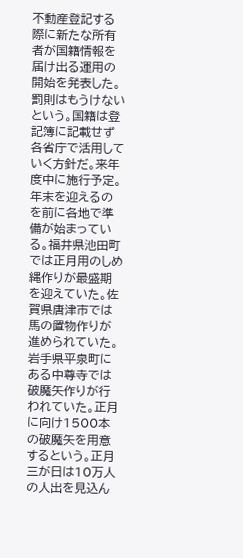不動産登記する際に新たな所有者が国籍情報を届け出る運用の開始を発表した。罰則はもうけないという。国籍は登記簿に記載せず各省庁で活用していく方針だ。来年度中に施行予定。
年末を迎えるのを前に各地で準備が始まっている。福井県池田町では正月用のしめ縄作りが最盛期を迎えていた。佐賀県唐津市では馬の置物作りが進められていた。岩手県平泉町にある中尊寺では破魔矢作りが行われていた。正月に向け1500本の破魔矢を用意するという。正月三が日は10万人の人出を見込ん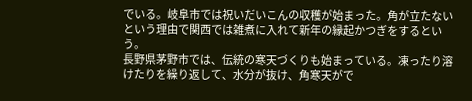でいる。岐阜市では祝いだいこんの収穫が始まった。角が立たないという理由で関西では雑煮に入れて新年の縁起かつぎをするという。
長野県茅野市では、伝統の寒天づくりも始まっている。凍ったり溶けたりを繰り返して、水分が抜け、角寒天がで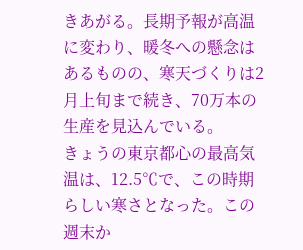きあがる。長期予報が高温に変わり、暖冬への懸念はあるものの、寒天づくりは2月上旬まで続き、70万本の生産を見込んでいる。
きょうの東京都心の最高気温は、12.5℃で、この時期らしい寒さとなった。この週末か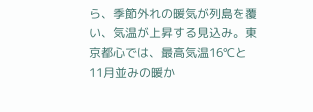ら、季節外れの暖気が列島を覆い、気温が上昇する見込み。東京都心では、最高気温16℃と11月並みの暖か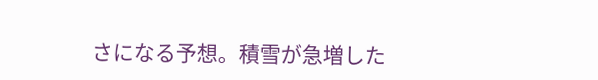さになる予想。積雪が急増した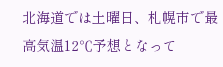北海道では土曜日、札幌市で最高気温12℃予想となって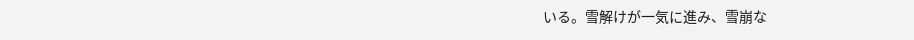いる。雪解けが一気に進み、雪崩な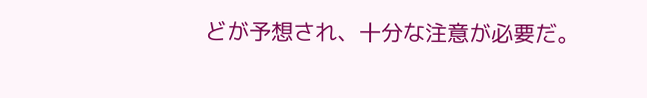どが予想され、十分な注意が必要だ。